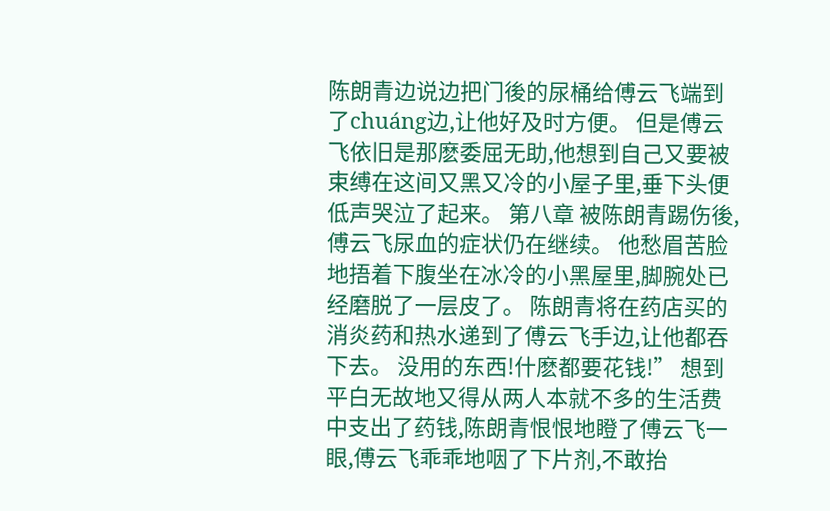陈朗青边说边把门後的尿桶给傅云飞端到了chuáng边,让他好及时方便。 但是傅云飞依旧是那麽委屈无助,他想到自己又要被束缚在这间又黑又冷的小屋子里,垂下头便低声哭泣了起来。 第八章 被陈朗青踢伤後,傅云飞尿血的症状仍在继续。 他愁眉苦脸地捂着下腹坐在冰冷的小黑屋里,脚腕处已经磨脱了一层皮了。 陈朗青将在药店买的消炎药和热水递到了傅云飞手边,让他都吞下去。 没用的东西!什麽都要花钱!” 想到平白无故地又得从两人本就不多的生活费中支出了药钱,陈朗青恨恨地瞪了傅云飞一眼,傅云飞乖乖地咽了下片剂,不敢抬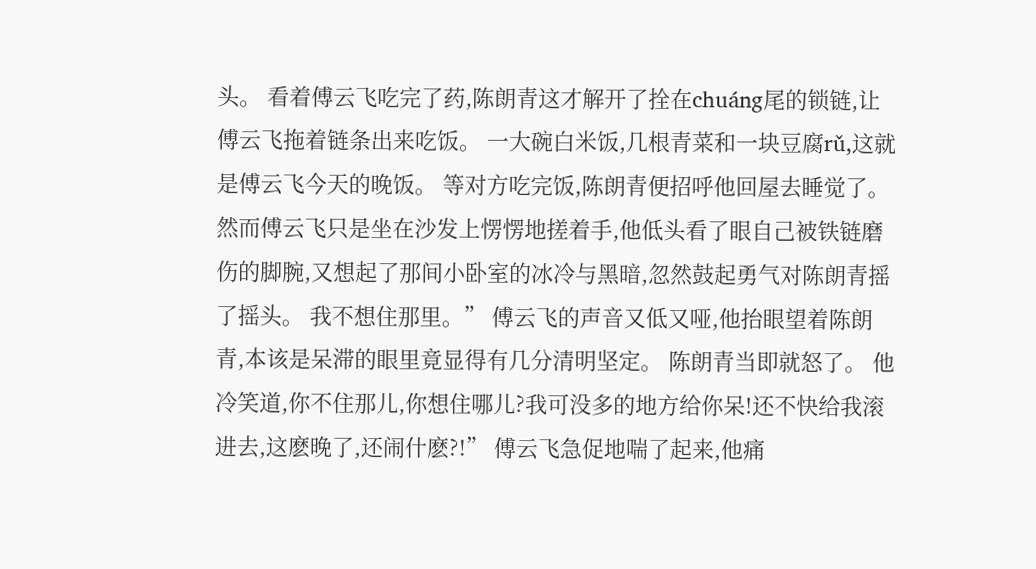头。 看着傅云飞吃完了药,陈朗青这才解开了拴在chuáng尾的锁链,让傅云飞拖着链条出来吃饭。 一大碗白米饭,几根青菜和一块豆腐rǔ,这就是傅云飞今天的晚饭。 等对方吃完饭,陈朗青便招呼他回屋去睡觉了。 然而傅云飞只是坐在沙发上愣愣地搓着手,他低头看了眼自己被铁链磨伤的脚腕,又想起了那间小卧室的冰冷与黑暗,忽然鼓起勇气对陈朗青摇了摇头。 我不想住那里。” 傅云飞的声音又低又哑,他抬眼望着陈朗青,本该是呆滞的眼里竟显得有几分清明坚定。 陈朗青当即就怒了。 他冷笑道,你不住那儿,你想住哪儿?我可没多的地方给你呆!还不快给我滚进去,这麽晚了,还闹什麽?!” 傅云飞急促地喘了起来,他痛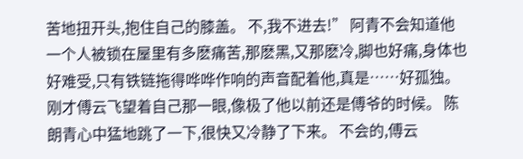苦地扭开头,抱住自己的膝盖。 不,我不进去!” 阿青不会知道他一个人被锁在屋里有多麽痛苦,那麽黑,又那麽冷,脚也好痛,身体也好难受,只有铁链拖得哗哗作响的声音配着他,真是……好孤独。 刚才傅云飞望着自己那一眼,像极了他以前还是傅爷的时候。 陈朗青心中猛地跳了一下,很快又冷静了下来。 不会的,傅云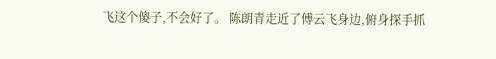飞这个傻子,不会好了。 陈朗青走近了傅云飞身边,俯身探手抓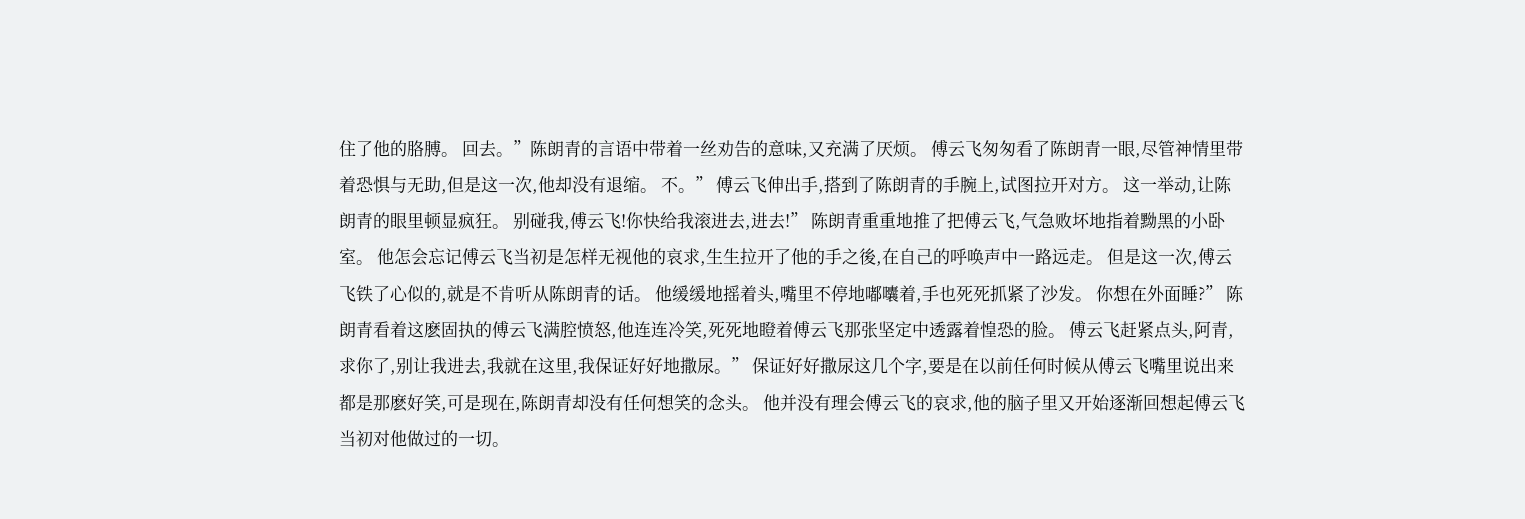住了他的胳膊。 回去。”陈朗青的言语中带着一丝劝告的意味,又充满了厌烦。 傅云飞匆匆看了陈朗青一眼,尽管神情里带着恐惧与无助,但是这一次,他却没有退缩。 不。” 傅云飞伸出手,搭到了陈朗青的手腕上,试图拉开对方。 这一举动,让陈朗青的眼里顿显疯狂。 别碰我,傅云飞!你快给我滚进去,进去!” 陈朗青重重地推了把傅云飞,气急败坏地指着黝黑的小卧室。 他怎会忘记傅云飞当初是怎样无视他的哀求,生生拉开了他的手之後,在自己的呼唤声中一路远走。 但是这一次,傅云飞铁了心似的,就是不肯听从陈朗青的话。 他缓缓地摇着头,嘴里不停地嘟囔着,手也死死抓紧了沙发。 你想在外面睡?” 陈朗青看着这麽固执的傅云飞满腔愤怒,他连连冷笑,死死地瞪着傅云飞那张坚定中透露着惶恐的脸。 傅云飞赶紧点头,阿青,求你了,别让我进去,我就在这里,我保证好好地撒尿。” 保证好好撒尿这几个字,要是在以前任何时候从傅云飞嘴里说出来都是那麽好笑,可是现在,陈朗青却没有任何想笑的念头。 他并没有理会傅云飞的哀求,他的脑子里又开始逐渐回想起傅云飞当初对他做过的一切。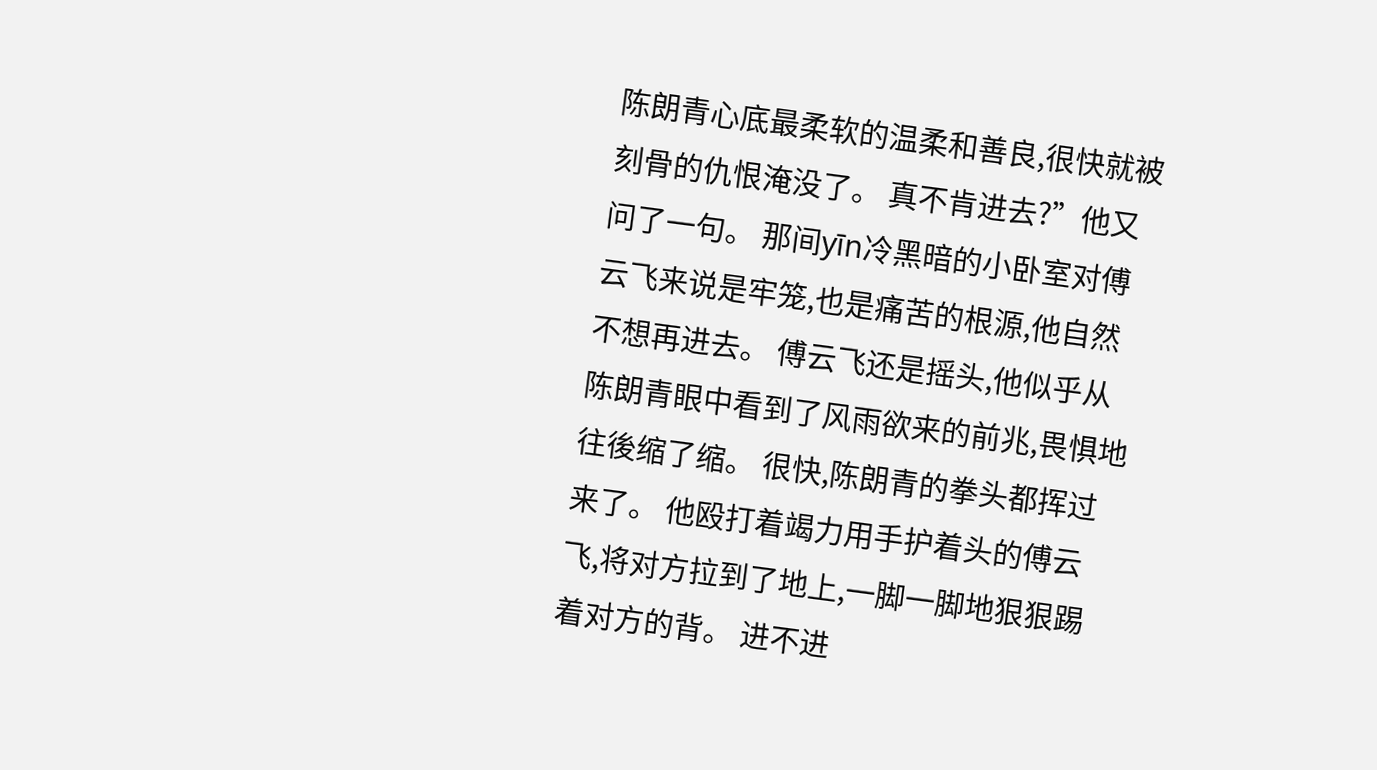陈朗青心底最柔软的温柔和善良,很快就被刻骨的仇恨淹没了。 真不肯进去?”他又问了一句。 那间yīn冷黑暗的小卧室对傅云飞来说是牢笼,也是痛苦的根源,他自然不想再进去。 傅云飞还是摇头,他似乎从陈朗青眼中看到了风雨欲来的前兆,畏惧地往後缩了缩。 很快,陈朗青的拳头都挥过来了。 他殴打着竭力用手护着头的傅云飞,将对方拉到了地上,一脚一脚地狠狠踢着对方的背。 进不进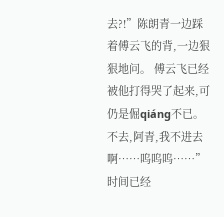去?!”陈朗青一边踩着傅云飞的背,一边狠狠地问。 傅云飞已经被他打得哭了起来,可仍是倔qiáng不已。 不去,阿青,我不进去啊……呜呜呜……” 时间已经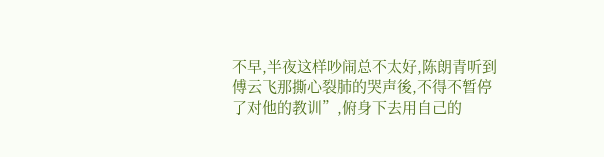不早,半夜这样吵闹总不太好,陈朗青听到傅云飞那撕心裂肺的哭声後,不得不暂停了对他的教训”,俯身下去用自己的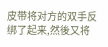皮带将对方的双手反绑了起来,然後又将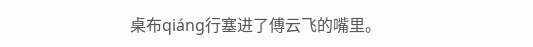桌布qiáng行塞进了傅云飞的嘴里。